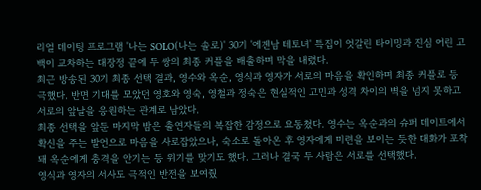리얼 데이팅 프로그램 '나는 SOLO(나는 솔로)' 30기 '에겐남 테토녀' 특집이 엇갈린 타이밍과 진심 어린 고백이 교차하는 대장정 끝에 두 쌍의 최종 커플을 배출하며 막을 내렸다.
최근 방송된 30기 최종 선택 결과, 영수와 옥순, 영식과 영자가 서로의 마음을 확인하며 최종 커플로 등극했다. 반면 기대를 모았던 영호와 영숙, 영철과 정숙은 현실적인 고민과 성격 차이의 벽을 넘지 못하고 서로의 앞날을 응원하는 관계로 남았다.
최종 선택을 앞둔 마지막 밤은 출연자들의 복잡한 감정으로 요동쳤다. 영수는 옥순과의 슈퍼 데이트에서 확신을 주는 발언으로 마음을 사로잡았으나, 숙소로 돌아온 후 영자에게 미련을 보이는 듯한 대화가 포착돼 옥순에게 충격을 안기는 등 위기를 맞기도 했다. 그러나 결국 두 사람은 서로를 선택했다.
영식과 영자의 서사도 극적인 반전을 보여줬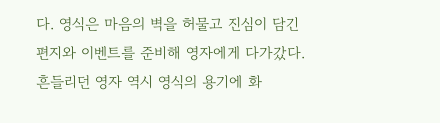다. 영식은 마음의 벽을 허물고 진심이 담긴 편지와 이벤트를 준비해 영자에게 다가갔다. 흔들리던 영자 역시 영식의 용기에 화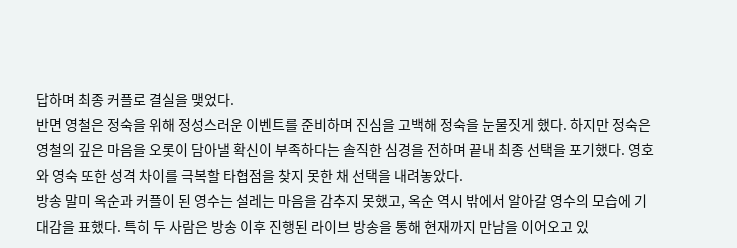답하며 최종 커플로 결실을 맺었다.
반면 영철은 정숙을 위해 정성스러운 이벤트를 준비하며 진심을 고백해 정숙을 눈물짓게 했다. 하지만 정숙은 영철의 깊은 마음을 오롯이 담아낼 확신이 부족하다는 솔직한 심경을 전하며 끝내 최종 선택을 포기했다. 영호와 영숙 또한 성격 차이를 극복할 타협점을 찾지 못한 채 선택을 내려놓았다.
방송 말미 옥순과 커플이 된 영수는 설레는 마음을 감추지 못했고, 옥순 역시 밖에서 알아갈 영수의 모습에 기대감을 표했다. 특히 두 사람은 방송 이후 진행된 라이브 방송을 통해 현재까지 만남을 이어오고 있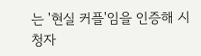는 '현실 커플'임을 인증해 시청자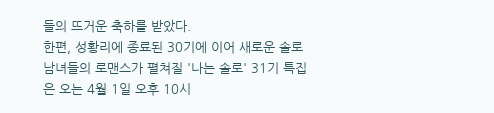들의 뜨거운 축하를 받았다.
한편, 성황리에 종료된 30기에 이어 새로운 솔로남녀들의 로맨스가 펼쳐질 '나는 솔로' 31기 특집은 오는 4월 1일 오후 10시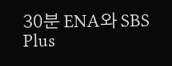30분 ENA와 SBS Plus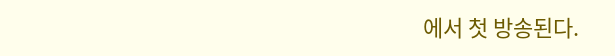에서 첫 방송된다.